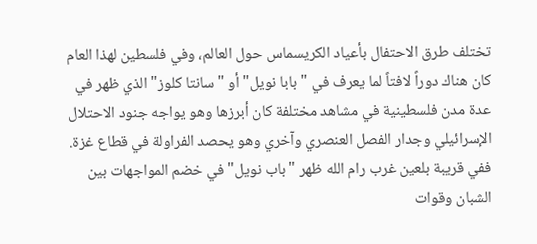تختلف طرق الاحتفال بأعياد الكريسماس حول العالم، وفي فلسطين لهذا العام كان هناك دوراً لافتاً لما يعرف في "بابا نويل" أو "سانتا كلوز" الذي ظهر في عدة مدن فلسطينية في مشاهد مختلفة كان أبرزها وهو يواجه جنود الاحتلال الإسرائيلي وجدار الفصل العنصري وآخري وهو يحصد الفراولة في قطاع غزة.
ففي قريبة بلعين غرب رام الله ظهر "باب نويل" في خضم المواجهات بين الشبان وقوات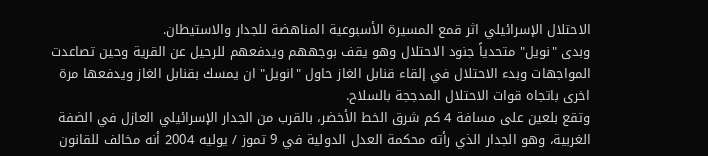الاحتلال الإسرائيلي اثر قمع المسيرة الأسبوعية المناهضة للجدار والاستيطان.
وبدى "نويل" متحدياً جنود الاحتلال وهو يقف بوجههم ويدفعهم للرحيل عن القرية وحين تصاعدت المواجهات وبدء الاحتلال في إلقاء قنابل الغاز حاول "انويل" ان يمسك بقنابل الغاز ويدفعها مرة اخرى باتجاه قوات الاحتلال المدججة بالسلاح.
وتقع بلعين على مسافة 4 كم شرق الخط الأخضر، بالقرب من الجدار الإسرائيلي العازل في الضفة الغربية، وهو الجدار الذي رأته محكمة العدل الدولية في 9 تموز / يوليه 2004 أنه مخالف للقانون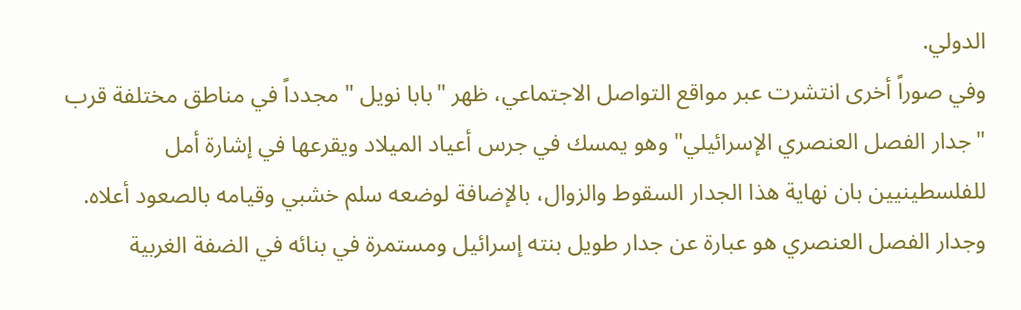الدولي.
وفي صوراً أخرى انتشرت عبر مواقع التواصل الاجتماعي، ظهر "بابا نويل " مجدداً في مناطق مختلفة قرب "جدار الفصل العنصري الإسرائيلي" وهو يمسك في جرس أعياد الميلاد ويقرعها في إشارة أمل للفلسطينيين بان نهاية هذا الجدار السقوط والزوال، بالإضافة لوضعه سلم خشبي وقيامه بالصعود أعلاه.
وجدار الفصل العنصري هو عبارة عن جدار طويل بنته إسرائيل ومستمرة في بنائه في الضفة الغربية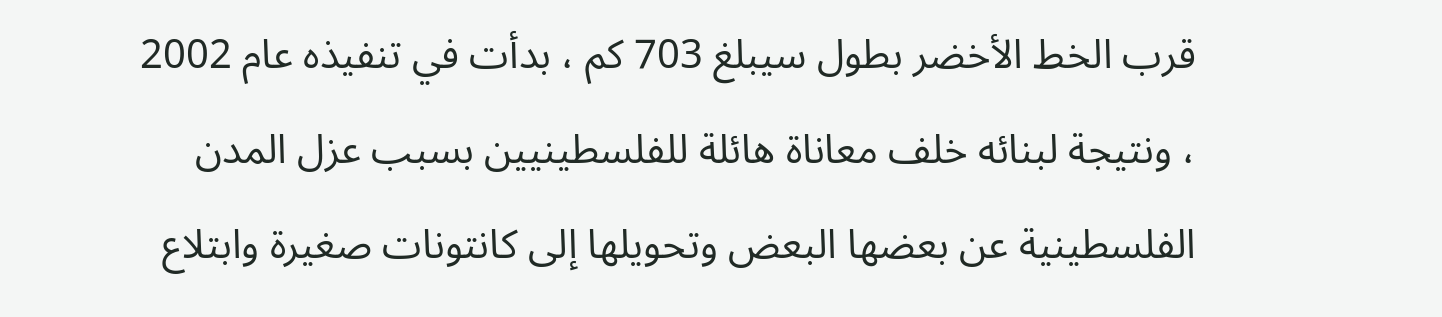قرب الخط الأخضر بطول سيبلغ 703 كم ، بدأت في تنفيذه عام 2002 ، ونتيجة لبنائه خلف معاناة هائلة للفلسطينيين بسبب عزل المدن الفلسطينية عن بعضها البعض وتحويلها إلى كانتونات صغيرة وابتلاع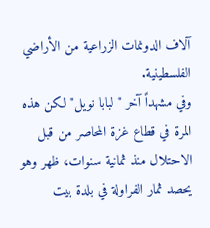آلاف الدونمات الزراعية من الأراضي الفلسطينية.
وفي مشهداً آخر " لبابا نويل" لكن هذه المرة في قطاع غزة المحاصر من قبل الاحتلال منذ ثمانية سنوات، ظهر وهو يحصد ثمار الفراولة في بلدة بيت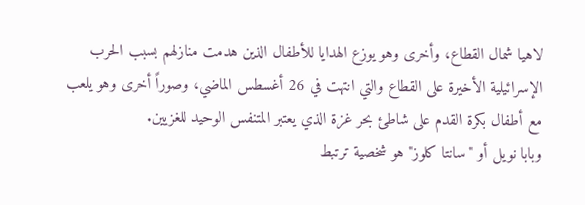لاهيا شمال القطاع، وأخرى وهو يوزع الهدايا للأطفال الذين هدمت منازلهم بسبب الحرب الإسرائيلية الأخيرة على القطاع والتي انتهت في 26 أغسطس الماضي، وصوراً أخرى وهو يلعب مع أطفال بكرة القدم على شاطئ بحر غزة الذي يعتبر المتنفس الوحيد للغزيين.
وبابا نويل أو "سانتا كلوز" هو شخصية ترتبط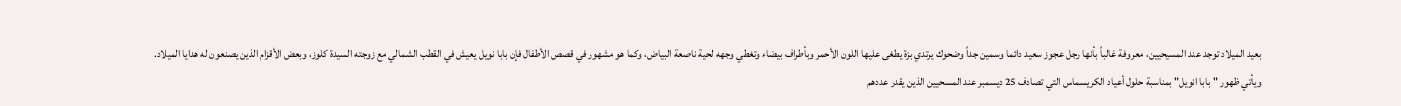بعيد الميلاد توجد عند المسيحيين، معروفة غالباً بأنها رجل عجوز سعيد دائما وسمين جداً وضحوك يرتدي بزة يطغى عليها اللون الأحمر وبأطراف بيضاء وتغطي وجهه لحية ناصعة البياض، وكما هو مشهور في قصص الأطفال فإن بابا نويل يعيش في القطب الشمالي مع زوجته السيدة كلوز، وبعض الأقزام الذين يصنعون له هدايا الميلاد.
ويأتي ظهور "بابا انويل" بمناسبة حلول أعياد الكريسماس التي تصادف 25 ديسمبر عند المسحيين الذين يقدر عددهم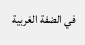في الضفة الغربية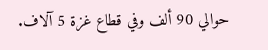حوالي 90 ألف وفي قطاع غزة 5 آلاف.